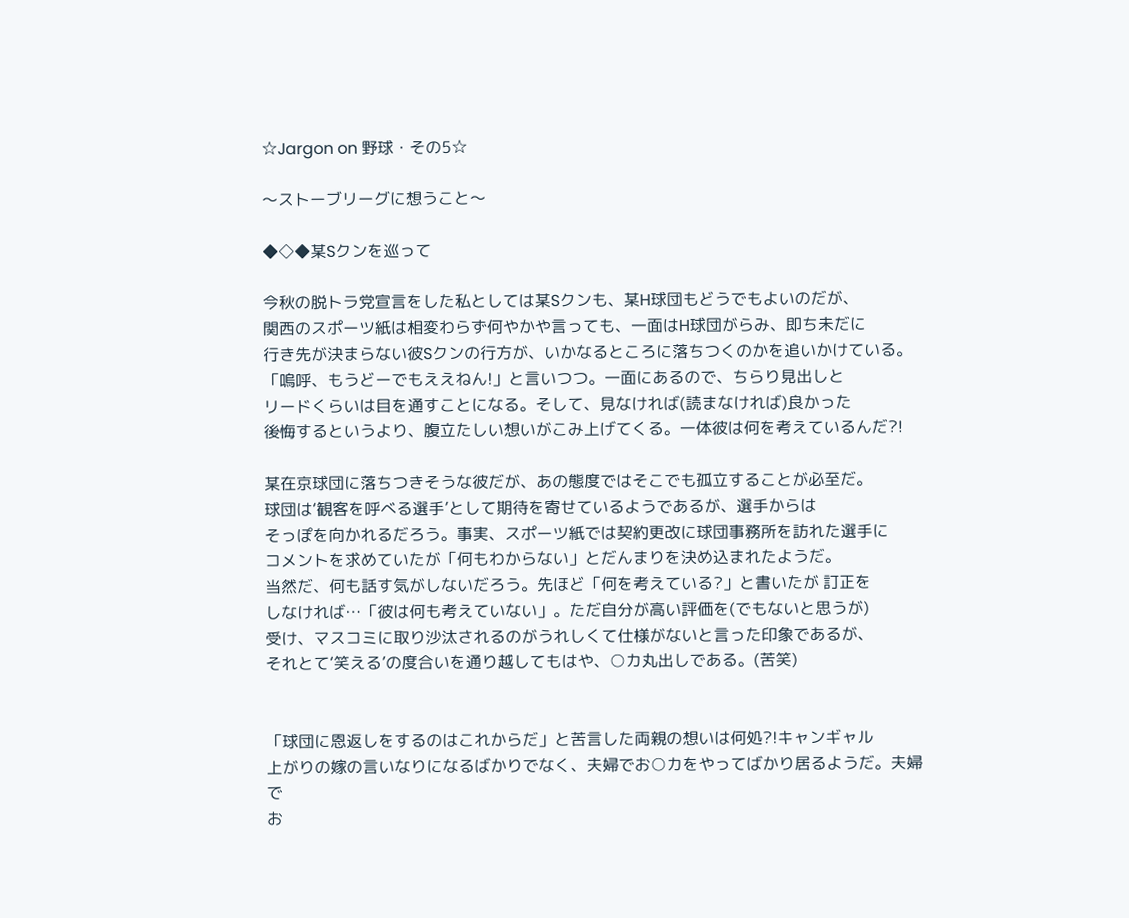☆Jargon on 野球・その5☆

〜ストーブリーグに想うこと〜

◆◇◆某Sクンを巡って

今秋の脱トラ党宣言をした私としては某Sクンも、某H球団もどうでもよいのだが、
関西のスポーツ紙は相変わらず何やかや言っても、一面はH球団がらみ、即ち未だに
行き先が決まらない彼Sクンの行方が、いかなるところに落ちつくのかを追いかけている。
「嗚呼、もうどーでもええねん!」と言いつつ。一面にあるので、ちらり見出しと
リードくらいは目を通すことになる。そして、見なければ(読まなければ)良かった
後悔するというより、腹立たしい想いがこみ上げてくる。一体彼は何を考えているんだ?!

某在京球団に落ちつきそうな彼だが、あの態度ではそこでも孤立することが必至だ。
球団は‘観客を呼べる選手’として期待を寄せているようであるが、選手からは
そっぽを向かれるだろう。事実、スポーツ紙では契約更改に球団事務所を訪れた選手に
コメントを求めていたが「何もわからない」とだんまりを決め込まれたようだ。
当然だ、何も話す気がしないだろう。先ほど「何を考えている?」と書いたが 訂正を
しなければ…「彼は何も考えていない」。ただ自分が高い評価を(でもないと思うが)
受け、マスコミに取り沙汰されるのがうれしくて仕様がないと言った印象であるが、
それとて‘笑える’の度合いを通り越してもはや、○カ丸出しである。(苦笑)


「球団に恩返しをするのはこれからだ」と苦言した両親の想いは何処?!キャンギャル
上がりの嫁の言いなりになるばかりでなく、夫婦でお○カをやってばかり居るようだ。夫婦で
お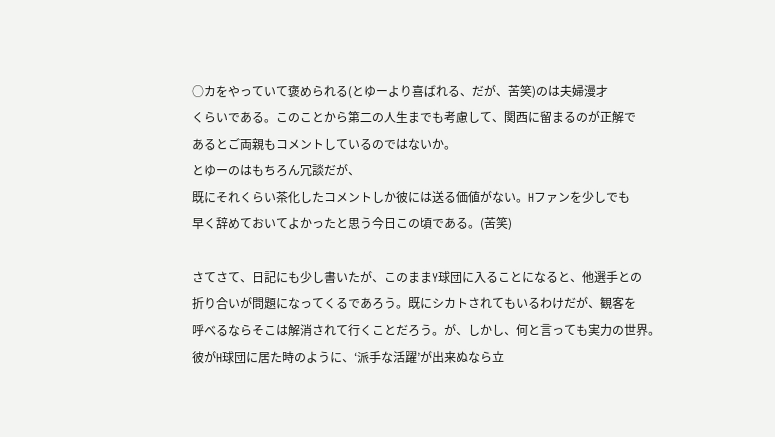○カをやっていて褒められる(とゆーより喜ばれる、だが、苦笑)のは夫婦漫才
くらいである。このことから第二の人生までも考慮して、関西に留まるのが正解で
あるとご両親もコメントしているのではないか。
とゆーのはもちろん冗談だが、
既にそれくらい茶化したコメントしか彼には送る価値がない。Hファンを少しでも
早く辞めておいてよかったと思う今日この頃である。(苦笑)

さてさて、日記にも少し書いたが、このままY球団に入ることになると、他選手との
折り合いが問題になってくるであろう。既にシカトされてもいるわけだが、観客を
呼べるならそこは解消されて行くことだろう。が、しかし、何と言っても実力の世界。
彼がH球団に居た時のように、‘派手な活躍’が出来ぬなら立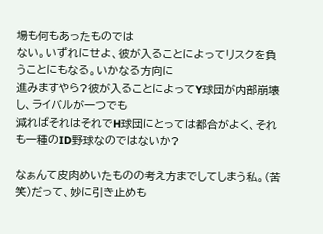場も何もあったものでは
ない。いずれにせよ、彼が入ることによってリスクを負うことにもなる。いかなる方向に
進みますやら?彼が入ることによってY球団が内部崩壊し、ライバルが一つでも
減ればそれはそれでH球団にとっては都合がよく、それも一種のID野球なのではないか?

なぁんて皮肉めいたものの考え方までしてしまう私。(苦笑)だって、妙に引き止めも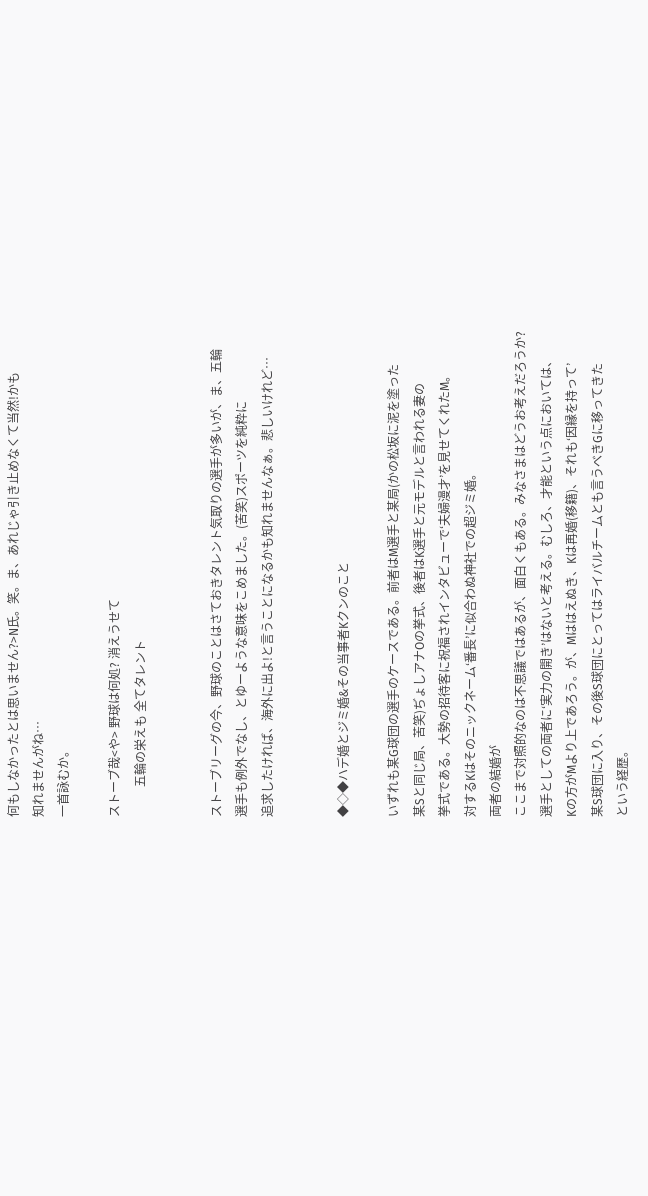何もしなかったとは思いません?>N氏。笑。ま、あれじゃ引き止めなくて当然!かも
知れませんがね…
一首詠むか。

ストーブ哉<や> 野球は何処? 消えうせて
          五輪の栄えも 全てタレント


ストーブリーグの今、野球のことはさておきタレント気取りの選手が多いが、ま、五輪
選手も例外でなし、とゆーような意味をこめました。(苦笑)スポーツを純粋に
追求したければ、海外に出よ!と言うことになるかも知れませんなぁ。悲しいけれど…


◆◇◆ハデ婚とジミ婚&その当事者Kクンのこと

いずれも某G球団の選手のケースである。前者はM選手と某局(かの松坂に泥を塗った
某Sと同じ局、苦笑)ぢょしアナOの挙式、後者はK選手と元モデルと言われる妻の
挙式である。大勢の招待客に祝福されインタビューで‘夫婦漫才’を見せてくれたM。
対するKはそのニックネーム‘番長’に似合わぬ神社での超ジミ婚。
両者の結婚が
ここまで対照的なのは不思議ではあるが、面白くもある。みなさまはどうお考えだろうか?
選手としての両者に‘実力の開き’はないと考える。むしろ、才能という点においては、
Kの方がMより上であろう。が、Mははえぬき、Kは再婚(移籍)、それも‘因縁を持って’
某S球団に入り、その後S球団にとってはライバルチームとも言うべきGに移ってきた
という経歴。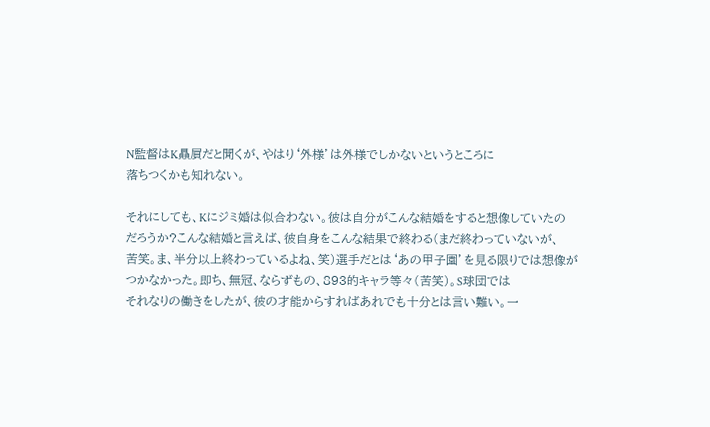N監督はK贔屓だと聞くが、やはり‘外様’は外様でしかないというところに
落ちつくかも知れない。

それにしても、Kにジミ婚は似合わない。彼は自分がこんな結婚をすると想像していたの
だろうか?こんな結婚と言えば、彼自身をこんな結果で終わる(まだ終わっていないが、
苦笑。ま、半分以上終わっているよね、笑)選手だとは‘あの甲子園’を見る限りでは想像が
つかなかった。即ち、無冠、ならずもの、893的キャラ等々(苦笑)。S球団では
それなりの働きをしたが、彼の才能からすればあれでも十分とは言い難い。一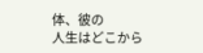体、彼の
人生はどこから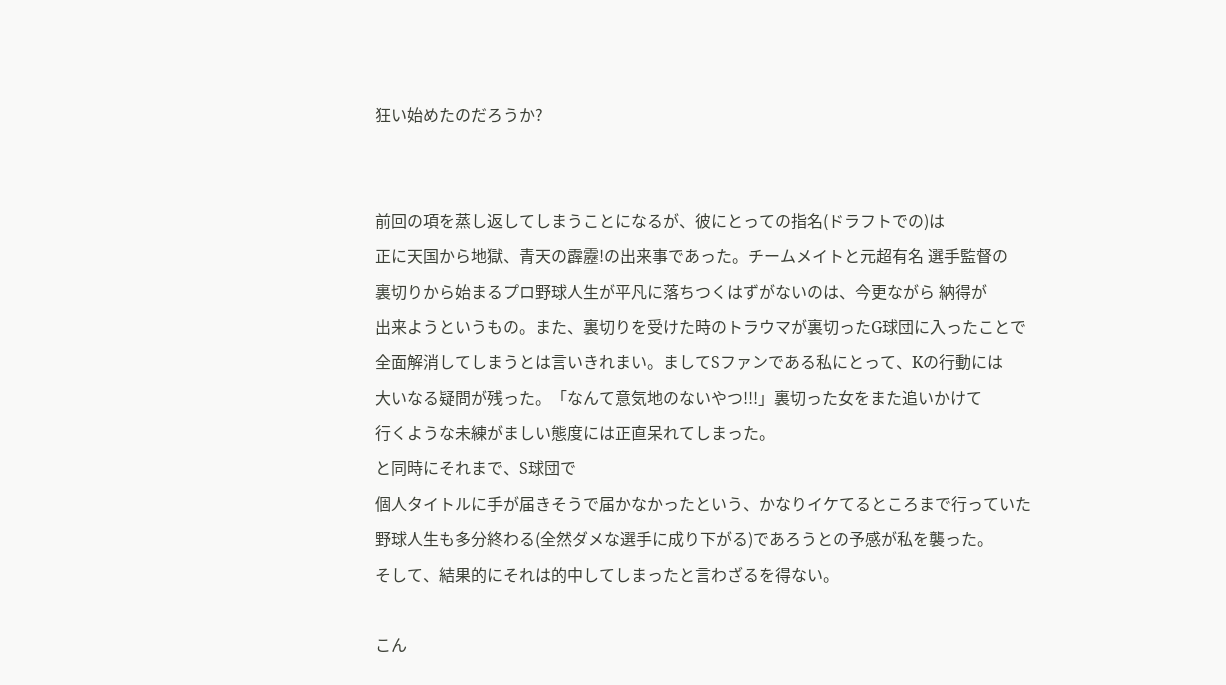狂い始めたのだろうか?


前回の項を蒸し返してしまうことになるが、彼にとっての指名(ドラフトでの)は
正に天国から地獄、青天の霹靂!の出来事であった。チームメイトと元超有名 選手監督の
裏切りから始まるプロ野球人生が平凡に落ちつくはずがないのは、今更ながら 納得が
出来ようというもの。また、裏切りを受けた時のトラウマが裏切ったG球団に入ったことで
全面解消してしまうとは言いきれまい。ましてSファンである私にとって、Kの行動には
大いなる疑問が残った。「なんて意気地のないやつ!!!」裏切った女をまた追いかけて
行くような未練がましい態度には正直呆れてしまった。
と同時にそれまで、S球団で
個人タイトルに手が届きそうで届かなかったという、かなりイケてるところまで行っていた
野球人生も多分終わる(全然ダメな選手に成り下がる)であろうとの予感が私を襲った。
そして、結果的にそれは的中してしまったと言わざるを得ない。

こん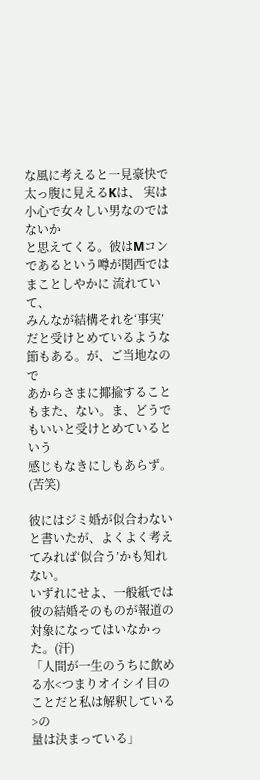な風に考えると一見豪快で太っ腹に見えるKは、 実は小心で女々しい男なのでは
ないか
と思えてくる。彼はMコンであるという噂が関西ではまことしやかに 流れていて、
みんなが結構それを‘事実’だと受けとめているような節もある。が、ご当地なので
あからさまに揶揄することもまた、ない。ま、どうでもいいと受けとめているという
感じもなきにしもあらず。(苦笑)

彼にはジミ婚が似合わないと書いたが、よくよく考えてみれば‘似合う’かも知れない。
いずれにせよ、一般紙では彼の結婚そのものが報道の対象になってはいなかった。(汗)
「人間が一生のうちに飲める水<つまりオイシイ目のことだと私は解釈している>の
量は決まっている」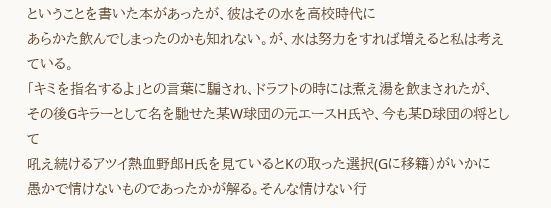ということを書いた本があったが、彼はその水を高校時代に
あらかた飲んでしまったのかも知れない。が、水は努力をすれば増えると私は考えている。
「キミを指名するよ」との言葉に騙され、ドラフトの時には煮え湯を飲まされたが、
その後Gキラーとして名を馳せた某W球団の元エースH氏や、今も某D球団の将として
吼え続けるアツイ熱血野郎H氏を見ているとKの取った選択(Gに移籍)がいかに
愚かで情けないものであったかが解る。そんな情けない行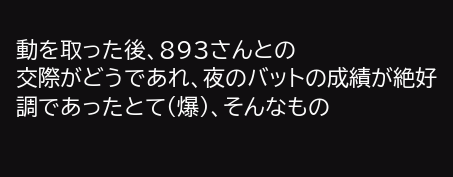動を取った後、893さんとの
交際がどうであれ、夜のバットの成績が絶好調であったとて(爆)、そんなもの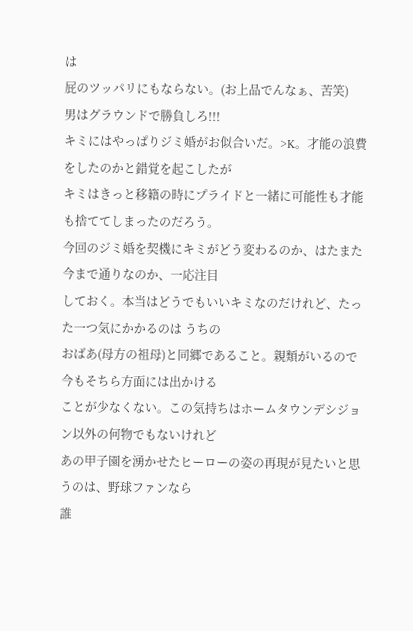は
屁のツッパリにもならない。(お上品でんなぁ、苦笑)
男はグラウンドで勝負しろ!!!
キミにはやっぱりジミ婚がお似合いだ。>K。才能の浪費をしたのかと錯覚を起こしたが
キミはきっと移籍の時にプライドと一緒に可能性も才能も捨ててしまったのだろう。
今回のジミ婚を契機にキミがどう変わるのか、はたまた今まで通りなのか、一応注目
しておく。本当はどうでもいいキミなのだけれど、たった一つ気にかかるのは うちの
おばあ(母方の祖母)と同郷であること。親類がいるので今もそちら方面には出かける
ことが少なくない。この気持ちはホームタウンデシジョン以外の何物でもないけれど
あの甲子園を湧かせたヒーローの姿の再現が見たいと思うのは、野球ファンなら
誰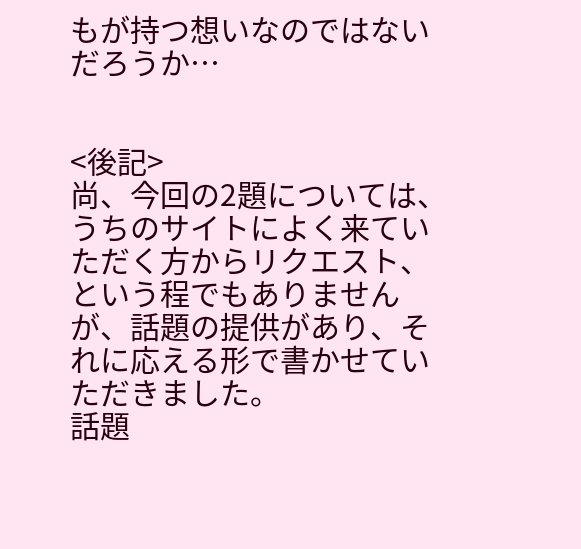もが持つ想いなのではないだろうか…


<後記>
尚、今回の2題については、うちのサイトによく来ていただく方からリクエスト、
という程でもありませんが、話題の提供があり、それに応える形で書かせていただきました。
話題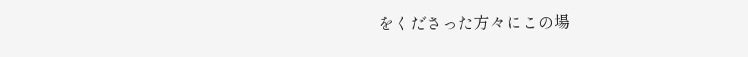をくださった方々にこの場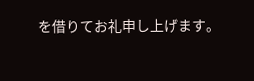を借りてお礼申し上げます。